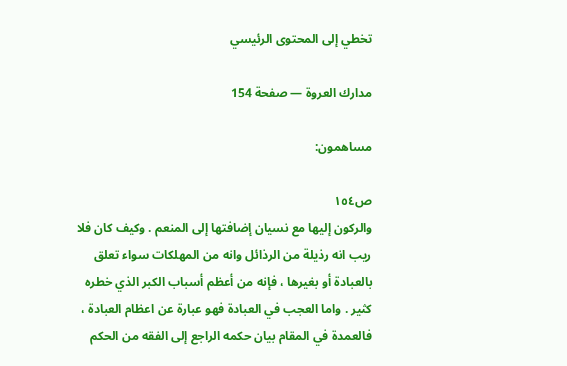تخطي إلى المحتوى الرئيسي

مدارك العروة — صفحة 154

مساهمون:

ص١٥٤
والركون إليها مع نسيان إضافتها إلى المنعم . وكيف كان فلا ريب انه رذيلة من الرذائل وانه من المهلكات سواء تعلق بالعبادة أو بغيرها ، فإنه من أعظم أسباب الكبر الذي خطره كثير . واما العجب في العبادة فهو عبارة عن اعظام العبادة ، فالعمدة في المقام بيان حكمه الراجع إلى الفقه من الحكم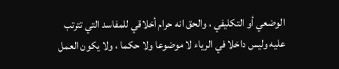الوضعي أو التكليفي ، والحق انه حرام أخلاقي للمفاسد التي تترتب عليه وليس داخلا في الرياء لا موضوعا ولا حكما ، ولا يكون العمل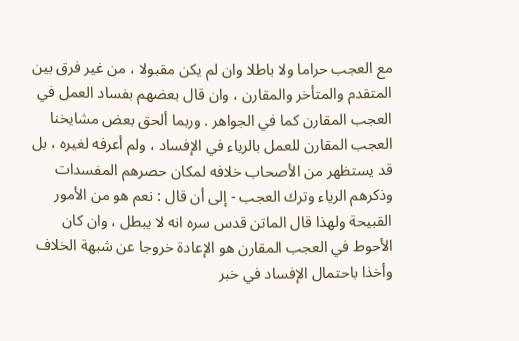مع العجب حراما ولا باطلا وان لم يكن مقبولا ، من غير فرق بين المتقدم والمتأخر والمقارن ، وان قال بعضهم بفساد العمل في العجب المقارن كما في الجواهر . وربما ألحق بعض مشايخنا العجب المقارن للعمل بالرياء في الإفساد ، ولم أعرفه لغيره ، بل قد يستظهر من الأصحاب خلافه لمكان حصرهم المفسدات وذكرهم الرياء وترك العجب - إلى أن قال : نعم هو من الأمور القبيحة ولهذا قال الماتن قدس سره انه لا يبطل ، وان كان الأحوط في العجب المقارن هو الإعادة خروجا عن شبهة الخلاف وأخذا باحتمال الإفساد في خبر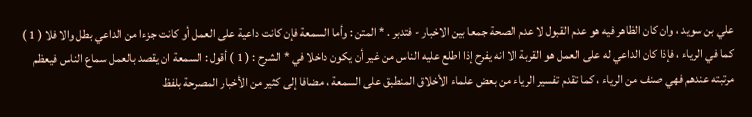علي بن سويد ، وان كان الظاهر فيه هو عدم القبول لا عدم الصحة جمعا بين الاخبار - فتدبر . * المتن : وأما السمعة فإن كانت داعية على العمل أو كانت جزءا من الداعي بطل والا فلا ( 1 ) كما في الرياء ، فإذا كان الداعي له على العمل هو القربة الا انه يفرح إذا اطلع عليه الناس من غير أن يكون داخلا في * الشرح : ( 1 ) أقول : السمعة ان يقصد بالعمل سماع الناس فيعظم مرتبته عندهم فهي صنف من الرياء ، كما تقدم تفسير الرياء من بعض علماء الأخلاق المنطبق على السمعة ، مضافا إلى كثير من الأخبار المصرحة بلفظ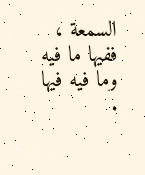السمعة ، ففيها ما فيه وما فيه فيها .